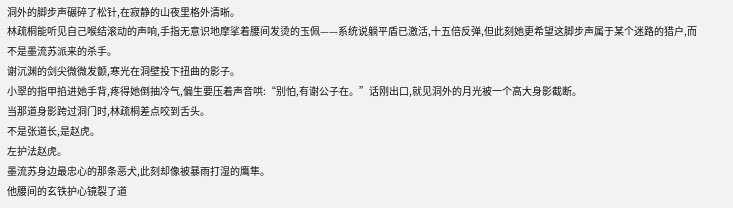洞外的脚步声碾碎了松针,在寂静的山夜里格外清晰。
林疏桐能听见自己喉结滚动的声响,手指无意识地摩挲着腰间发烫的玉佩——系统说躺平盾已激活,十五倍反弹,但此刻她更希望这脚步声属于某个迷路的猎户,而不是墨流苏派来的杀手。
谢沉渊的剑尖微微发颤,寒光在洞壁投下扭曲的影子。
小翠的指甲掐进她手背,疼得她倒抽冷气,偏生要压着声音哄:“别怕,有谢公子在。”话刚出口,就见洞外的月光被一个高大身影截断。
当那道身影跨过洞门时,林疏桐差点咬到舌头。
不是张道长,是赵虎。
左护法赵虎。
墨流苏身边最忠心的那条恶犬,此刻却像被暴雨打湿的鹰隼。
他腰间的玄铁护心镜裂了道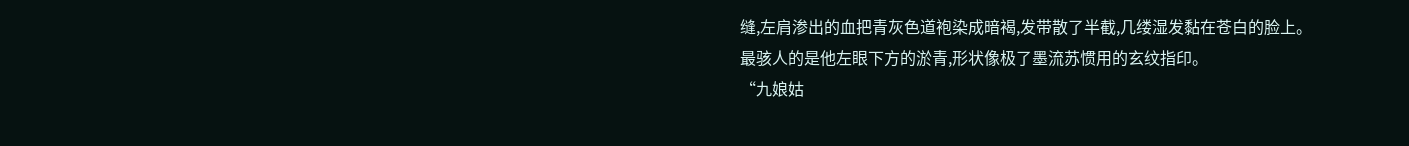缝,左肩渗出的血把青灰色道袍染成暗褐,发带散了半截,几缕湿发黏在苍白的脸上。
最骇人的是他左眼下方的淤青,形状像极了墨流苏惯用的玄纹指印。
“九娘姑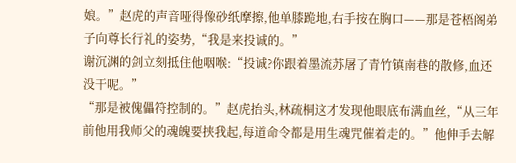娘。”赵虎的声音哑得像砂纸摩擦,他单膝跪地,右手按在胸口——那是苍梧阁弟子向尊长行礼的姿势,“我是来投诚的。”
谢沉渊的剑立刻抵住他咽喉:“投诚?你跟着墨流苏屠了青竹镇南巷的散修,血还没干呢。”
“那是被傀儡符控制的。”赵虎抬头,林疏桐这才发现他眼底布满血丝,“从三年前他用我师父的魂魄要挟我起,每道命令都是用生魂咒催着走的。”他伸手去解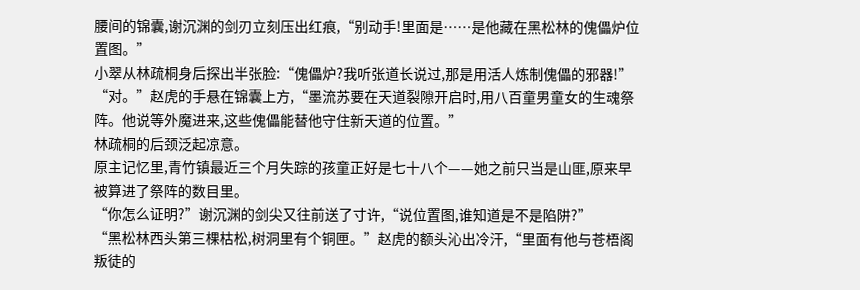腰间的锦囊,谢沉渊的剑刃立刻压出红痕,“别动手!里面是……是他藏在黑松林的傀儡炉位置图。”
小翠从林疏桐身后探出半张脸:“傀儡炉?我听张道长说过,那是用活人炼制傀儡的邪器!”
“对。”赵虎的手悬在锦囊上方,“墨流苏要在天道裂隙开启时,用八百童男童女的生魂祭阵。他说等外魔进来,这些傀儡能替他守住新天道的位置。”
林疏桐的后颈泛起凉意。
原主记忆里,青竹镇最近三个月失踪的孩童正好是七十八个——她之前只当是山匪,原来早被算进了祭阵的数目里。
“你怎么证明?”谢沉渊的剑尖又往前送了寸许,“说位置图,谁知道是不是陷阱?”
“黑松林西头第三棵枯松,树洞里有个铜匣。”赵虎的额头沁出冷汗,“里面有他与苍梧阁叛徒的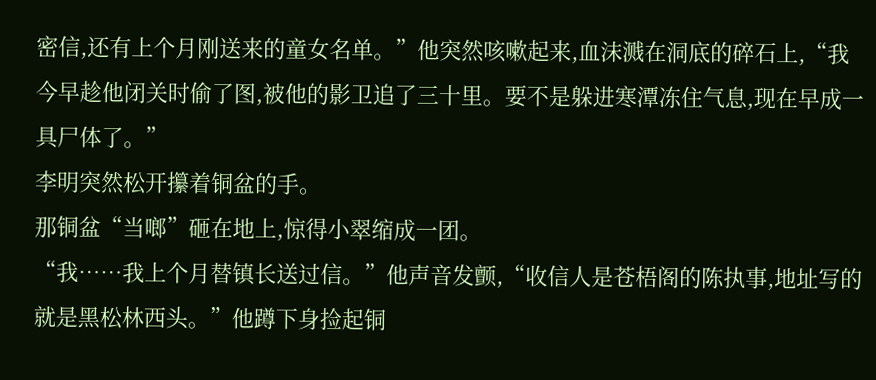密信,还有上个月刚送来的童女名单。”他突然咳嗽起来,血沫溅在洞底的碎石上,“我今早趁他闭关时偷了图,被他的影卫追了三十里。要不是躲进寒潭冻住气息,现在早成一具尸体了。”
李明突然松开攥着铜盆的手。
那铜盆“当啷”砸在地上,惊得小翠缩成一团。
“我……我上个月替镇长送过信。”他声音发颤,“收信人是苍梧阁的陈执事,地址写的就是黑松林西头。”他蹲下身捡起铜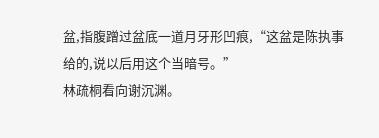盆,指腹蹭过盆底一道月牙形凹痕,“这盆是陈执事给的,说以后用这个当暗号。”
林疏桐看向谢沉渊。